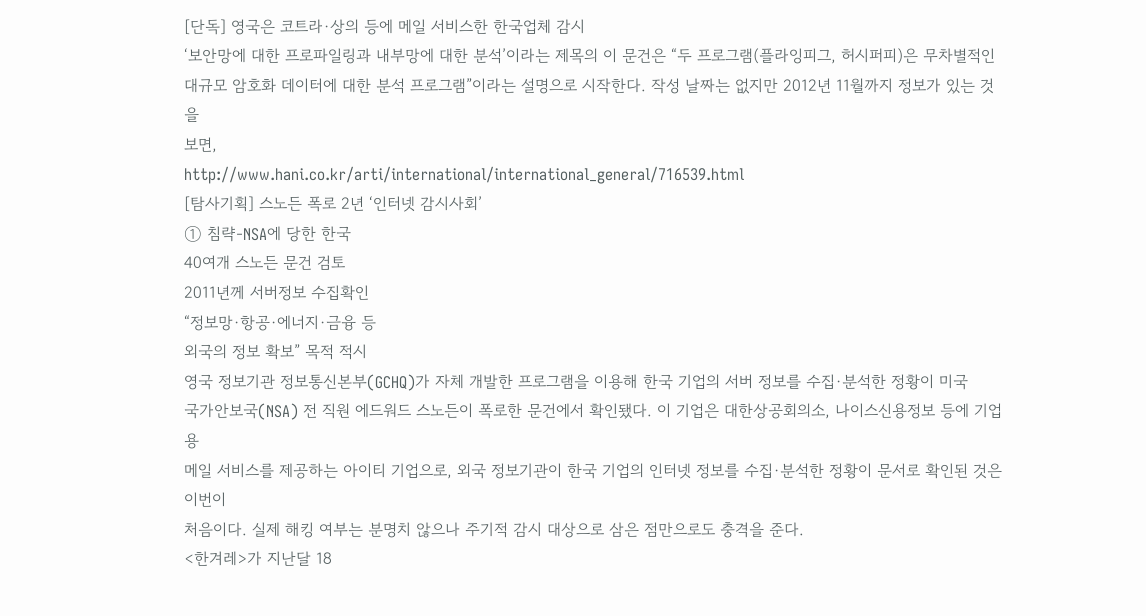[단독] 영국은 코트라·상의 등에 메일 서비스한 한국업체 감시
‘보안망에 대한 프로파일링과 내부망에 대한 분석’이라는 제목의 이 문건은 “두 프로그램(플라잉피그, 허시퍼피)은 무차별적인
대규모 암호화 데이터에 대한 분석 프로그램”이라는 설명으로 시작한다. 작성 날짜는 없지만 2012년 11월까지 정보가 있는 것을
보면,
http://www.hani.co.kr/arti/international/international_general/716539.html
[탐사기획] 스노든 폭로 2년 ‘인터넷 감시사회’
① 침략-NSA에 당한 한국
40여개 스노든 문건 검토
2011년께 서버정보 수집확인
“정보망·항공·에너지·금융 등
외국의 정보 확보” 목적 적시
영국 정보기관 정보통신본부(GCHQ)가 자체 개발한 프로그램을 이용해 한국 기업의 서버 정보를 수집·분석한 정황이 미국
국가안보국(NSA) 전 직원 에드워드 스노든이 폭로한 문건에서 확인됐다. 이 기업은 대한상공회의소, 나이스신용정보 등에 기업용
메일 서비스를 제공하는 아이티 기업으로, 외국 정보기관이 한국 기업의 인터넷 정보를 수집·분석한 정황이 문서로 확인된 것은 이번이
처음이다. 실제 해킹 여부는 분명치 않으나 주기적 감시 대상으로 삼은 점만으로도 충격을 준다.
<한겨레>가 지난달 18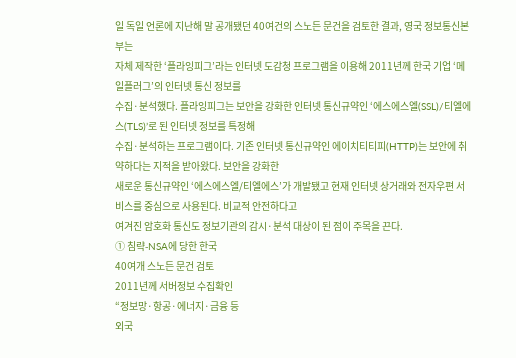일 독일 언론에 지난해 말 공개됐던 40여건의 스노든 문건을 검토한 결과, 영국 정보통신본부는
자체 제작한 ‘플라잉피그’라는 인터넷 도감청 프로그램을 이용해 2011년께 한국 기업 ‘메일플러그’의 인터넷 통신 정보를
수집·분석했다. 플라잉피그는 보안을 강화한 인터넷 통신규약인 ‘에스에스엘(SSL)/티엘에스(TLS)’로 된 인터넷 정보를 특정해
수집·분석하는 프로그램이다. 기존 인터넷 통신규약인 에이치티티피(HTTP)는 보안에 취약하다는 지적을 받아왔다. 보안을 강화한
새로운 통신규약인 ‘에스에스엘/티엘에스’가 개발됐고 현재 인터넷 상거래와 전자우편 서비스를 중심으로 사용된다. 비교적 안전하다고
여겨진 암호화 통신도 정보기관의 감시·분석 대상이 된 점이 주목을 끈다.
① 침략-NSA에 당한 한국
40여개 스노든 문건 검토
2011년께 서버정보 수집확인
“정보망·항공·에너지·금융 등
외국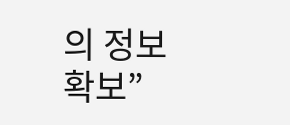의 정보 확보”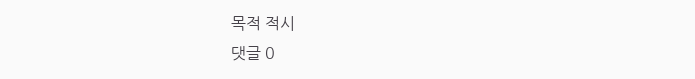목적 적시
댓글 0